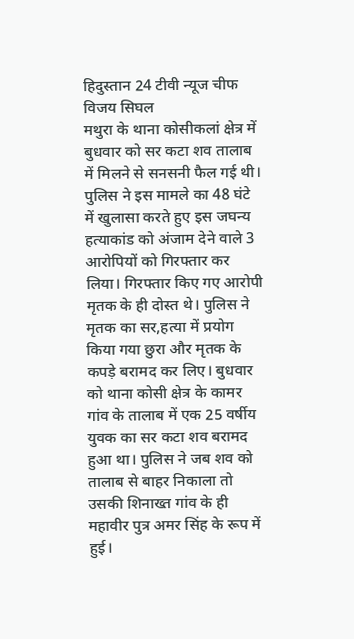हिदुस्तान 24 टीवी न्यूज चीफ विजय सिघल
मथुरा के थाना कोसीकलां क्षेत्र में बुधवार को सर कटा शव तालाब में मिलने से सनसनी फैल गई थी। पुलिस ने इस मामले का 48 घंटे में खुलासा करते हुए इस जघन्य हत्याकांड को अंजाम देने वाले 3 आरोपियों को गिरफ्तार कर लिया। गिरफ्तार किए गए आरोपी मृतक के ही दोस्त थे। पुलिस ने मृतक का सर,हत्या में प्रयोग किया गया छुरा और मृतक के कपड़े बरामद कर लिए। बुधवार को थाना कोसी क्षेत्र के कामर गांव के तालाब में एक 25 वर्षीय युवक का सर कटा शव बरामद हुआ था। पुलिस ने जब शव को तालाब से बाहर निकाला तो उसकी शिनाख्त गांव के ही महावीर पुत्र अमर सिंह के रूप में हुई।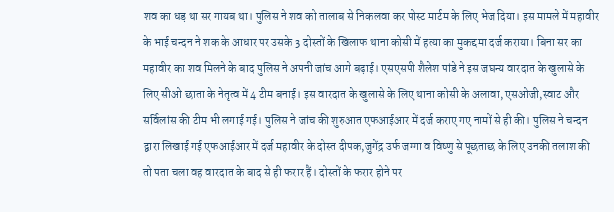शव का धड़ था सर गायब था। पुलिस ने शव को तालाब से निकलवा कर पोस्ट मार्टम के लिए भेज दिया। इस मामले में महावीर के भाई चन्दन ने शक के आधार पर उसके 3 दोस्तों के खिलाफ थाना कोसी में हत्या का मुकद्दमा दर्ज कराया। बिना सर का महावीर का शव मिलने के बाद पुलिस ने अपनी जांच आगे बढ़ाई। एसएसपी शैलेश पांडे ने इस जघन्य वारदात के खुलासे के लिए सीओ छाता के नेतृत्व में 4 टीम बनाई। इस वारदात के खुलासे के लिए थाना कोसी के अलावा, एसओजी,स्वाट और सर्विलांस की टीम भी लगाई गई। पुलिस ने जांच की शुरुआत एफआईआर में दर्ज कराए गए नामों से ही की। पुलिस ने चन्दन द्वारा लिखाई गई एफआईआर में दर्ज महावीर के दोस्त दीपक,जुगेंद्र उर्फ जग्गा व विष्णु से पूछताछ के लिए उनकी तलाश की तो पता चला वह वारदात के बाद से ही फरार हैं। दोस्तों के फरार होने पर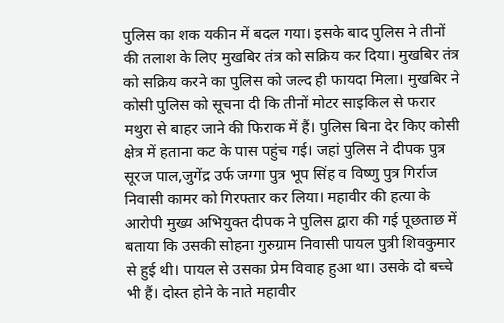पुलिस का शक यकीन में बदल गया। इसके बाद पुलिस ने तीनों की तलाश के लिए मुखबिर तंत्र को सक्रिय कर दिया। मुखबिर तंत्र को सक्रिय करने का पुलिस को जल्द ही फायदा मिला। मुखबिर ने कोसी पुलिस को सूचना दी कि तीनों मोटर साइकिल से फरार मथुरा से बाहर जाने की फिराक में हैं। पुलिस बिना देर किए कोसी क्षेत्र में हताना कट के पास पहुंच गई। जहां पुलिस ने दीपक पुत्र सूरज पाल,जुगेंद्र उर्फ जग्गा पुत्र भूप सिंह व विष्णु पुत्र गिर्राज निवासी कामर को गिरफ्तार कर लिया। महावीर की हत्या के आरोपी मुख्य अभियुक्त दीपक ने पुलिस द्वारा की गई पूछताछ में बताया कि उसकी सोहना गुरुग्राम निवासी पायल पुत्री शिवकुमार से हुई थी। पायल से उसका प्रेम विवाह हुआ था। उसके दो बच्चे भी हैं। दोस्त होने के नाते महावीर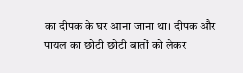का दीपक के घर आना जाना था। दीपक और पायल का छोटी छोटी बातों को लेकर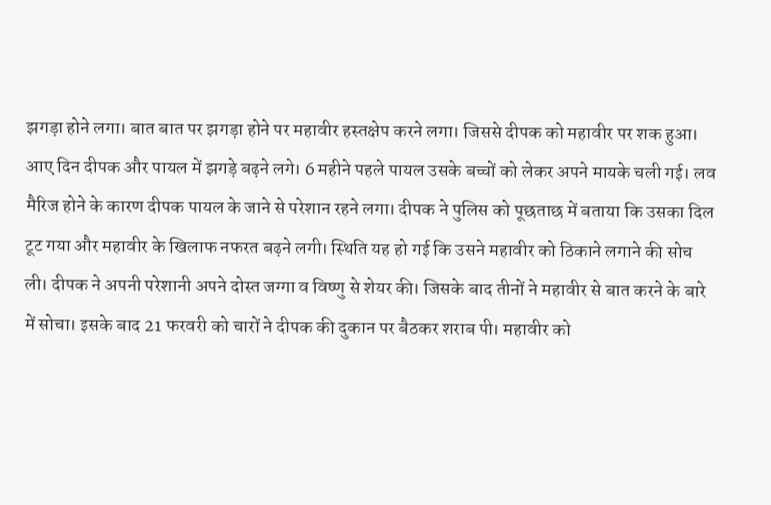झगड़ा होने लगा। बात बात पर झगड़ा होने पर महावीर हस्तक्षेप करने लगा। जिससे दीपक को महावीर पर शक हुआ। आए दिन दीपक और पायल में झगड़े बढ़ने लगे। 6 महीने पहले पायल उसके बच्चों को लेकर अपने मायके चली गई। लव मैरिज होने के कारण दीपक पायल के जाने से परेशान रहने लगा। दीपक ने पुलिस को पूछताछ में बताया कि उसका दिल टूट गया और महावीर के खिलाफ नफरत बढ़ने लगी। स्थिति यह हो गई कि उसने महावीर को ठिकाने लगाने की सोच ली। दीपक ने अपनी परेशानी अपने दोस्त जग्गा व विष्णु से शेयर की। जिसके बाद तीनों ने महावीर से बात करने के बारे में सोचा। इसके बाद 21 फरवरी को चारों ने दीपक की दुकान पर बैठकर शराब पी। महावीर को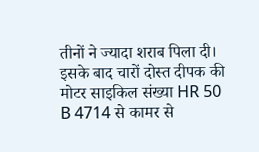तीनों ने ज्यादा शराब पिला दी। इसके बाद चारों दोस्त दीपक की मोटर साइकिल संख्या HR 50 B 4714 से कामर से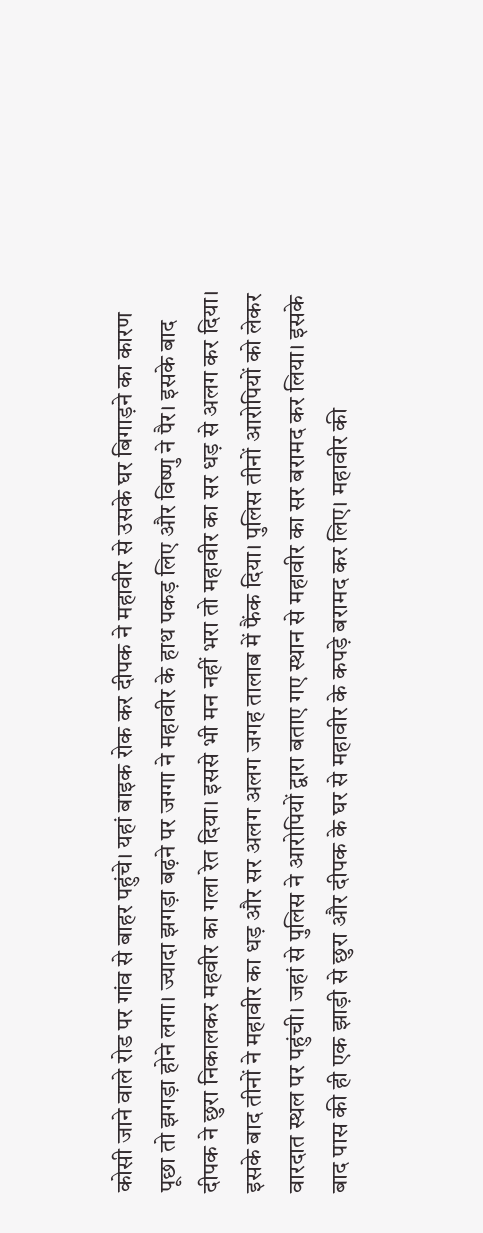कोसी जाने वाले रोड पर गांव से बाहर पहुंचे। यहां बाइक रोक कर दीपक ने महावीर से उसके घर बिगाड़ने का कारण पूछा तो झगड़ा होने लगा। ज्यादा झगड़ा बढ़ने पर जग्गा ने महावीर के हाथ पकड़ लिए और विष्णु ने पैर। इसके बाद दीपक ने छुरा निकालकर महवीर का गला रेत दिया। इससे भी मन नहीं भरा तो महावीर का सर धड़ से अलग कर दिया। इसके बाद तीनों ने महावीर का धड़ और सर अलग अलग जगह तालाब में फैंक दिया। पुलिस तीनों आरोपियों को लेकर वारदात स्थल पर पहुंची। जहां से पुलिस ने आरोपियों द्वारा बताए गए स्थान से महावीर का सर बरामद कर लिया। इसके बाद पास की ही एक झाड़ी से छुरा और दीपक के घर से महावीर के कपड़े बरामद कर लिए। महावीर की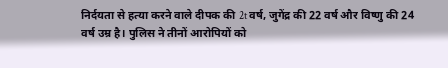निर्दयता से हत्या करने वाले दीपक की 2t वर्ष, जुगेंद्र की 22 वर्ष और विष्णु की 24 वर्ष उम्र है। पुलिस ने तीनों आरोपियों को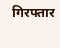गिरफ्तार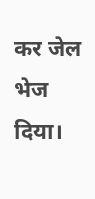कर जेल भेज दिया।